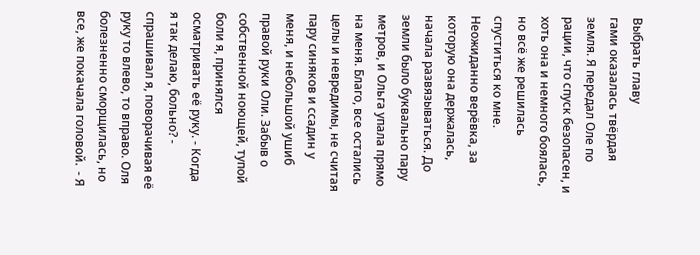Выбрать главу
гами оказалась твёрдая земля. Я передал Оле по рации, что спуск безопасен, и хоть она и немного боялась, но всё же решилась спуститься ко мне. Неожиданно верёвка, за которую она держалась, начала развязываться. До земли было буквально пару метров, и Ольга упала прямо на меня. Благо, все остались целы и невредимы, не считая пару синяков и ссадин у меня, и небольшой ушиб правой руки Оли. Забыв о собственной ноющей, тупой боли я, принялся осматривать её руку. - Когда я так делаю, больно? - спрашивал я, поворачивая её руку то влево, то вправо. Оля болезненно сморщилась, но все, же покачала головой.  - Я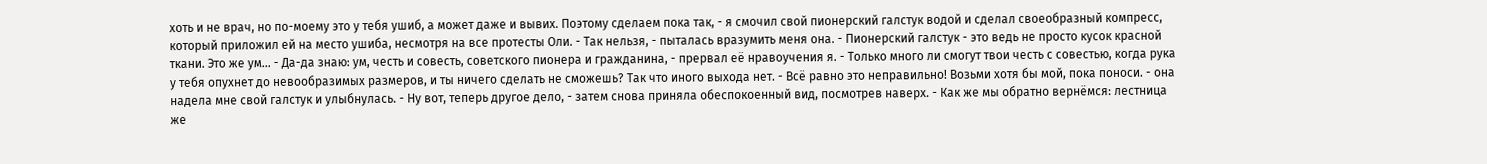хоть и не врач, но по-моему это у тебя ушиб, а может даже и вывих. Поэтому сделаем пока так, - я смочил свой пионерский галстук водой и сделал своеобразный компресс, который приложил ей на место ушиба, несмотря на все протесты Оли. - Так нельзя, - пыталась вразумить меня она. - Пионерский галстук - это ведь не просто кусок красной ткани. Это же ум... - Да-да знаю: ум, честь и совесть, советского пионера и гражданина, - прервал её нравоучения я. - Только много ли смогут твои честь с совестью, когда рука у тебя опухнет до невообразимых размеров, и ты ничего сделать не сможешь? Так что иного выхода нет. - Всё равно это неправильно! Возьми хотя бы мой, пока поноси. - она надела мне свой галстук и улыбнулась. - Ну вот, теперь другое дело, - затем снова приняла обеспокоенный вид, посмотрев наверх. - Как же мы обратно вернёмся: лестница же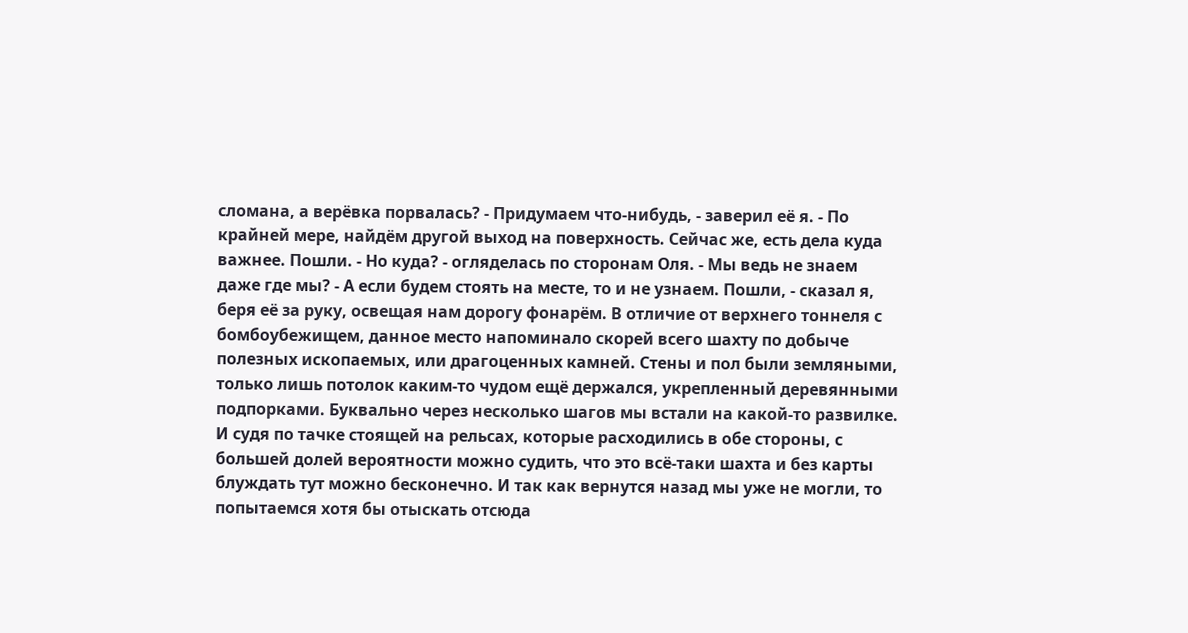сломана, а верёвка порвалась? - Придумаем что-нибудь, - заверил её я. - По крайней мере, найдём другой выход на поверхность. Сейчас же, есть дела куда важнее. Пошли. - Но куда? - огляделась по сторонам Оля. - Мы ведь не знаем даже где мы? - А если будем стоять на месте, то и не узнаем. Пошли, - сказал я, беря её за руку, освещая нам дорогу фонарём. В отличие от верхнего тоннеля с бомбоубежищем, данное место напоминало скорей всего шахту по добыче полезных ископаемых, или драгоценных камней. Стены и пол были земляными, только лишь потолок каким-то чудом ещё держался, укрепленный деревянными подпорками. Буквально через несколько шагов мы встали на какой-то развилке. И судя по тачке стоящей на рельсах, которые расходились в обе стороны, с большей долей вероятности можно судить, что это всё-таки шахта и без карты блуждать тут можно бесконечно. И так как вернутся назад мы уже не могли, то попытаемся хотя бы отыскать отсюда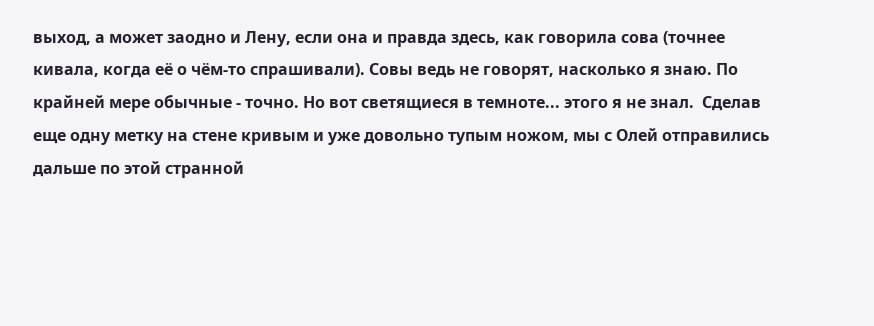выход, а может заодно и Лену, если она и правда здесь, как говорила сова (точнее кивала, когда её о чём-то спрашивали). Совы ведь не говорят, насколько я знаю. По крайней мере обычные - точно. Но вот светящиеся в темноте... этого я не знал.  Сделав еще одну метку на стене кривым и уже довольно тупым ножом, мы с Олей отправились дальше по этой странной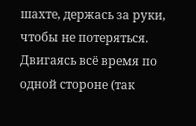шахте, держась за руки, чтобы не потеряться. Двигаясь всё время по одной стороне (так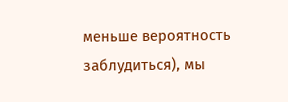меньше вероятность заблудиться), мы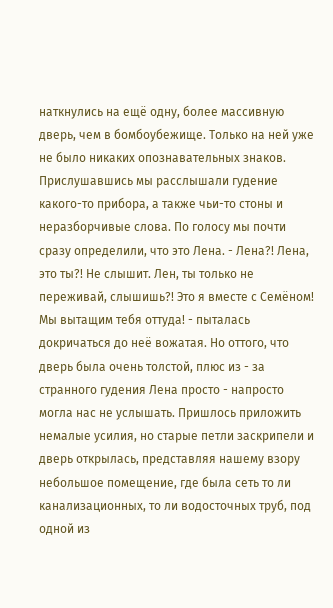наткнулись на ещё одну, более массивную дверь, чем в бомбоубежище. Только на ней уже не было никаких опознавательных знаков. Прислушавшись мы расслышали гудение какого-то прибора, а также чьи-то стоны и неразборчивые слова. По голосу мы почти сразу определили, что это Лена. - Лена?! Лена, это ты?! Не слышит. Лен, ты только не переживай, слышишь?! Это я вместе с Семёном! Мы вытащим тебя оттуда! - пыталась докричаться до неё вожатая. Но оттого, что дверь была очень толстой, плюс из - за странного гудения Лена просто - напросто могла нас не услышать. Пришлось приложить немалые усилия, но старые петли заскрипели и дверь открылась, представляя нашему взору небольшое помещение, где была сеть то ли канализационных, то ли водосточных труб, под одной из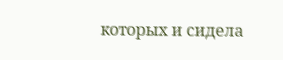которых и сидела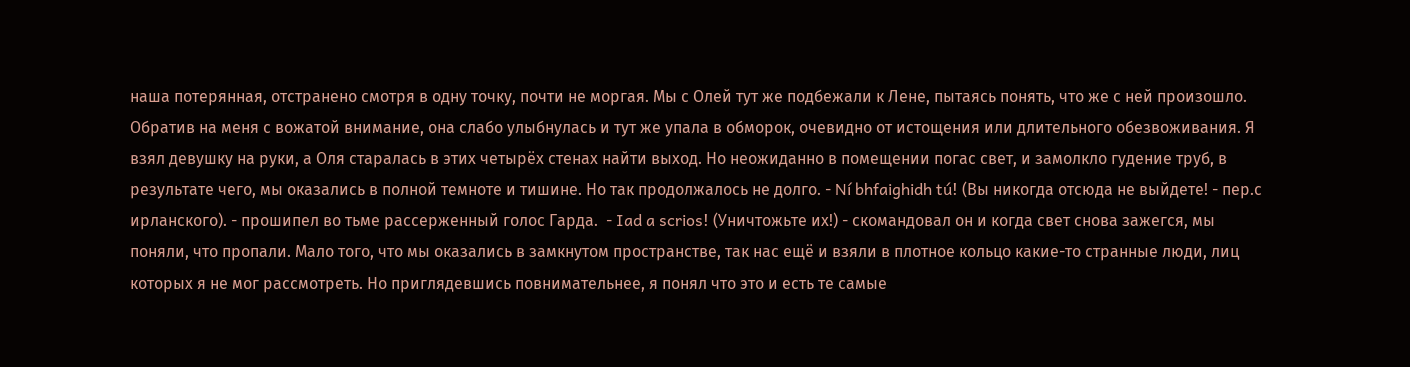наша потерянная, отстранено смотря в одну точку, почти не моргая. Мы с Олей тут же подбежали к Лене, пытаясь понять, что же с ней произошло. Обратив на меня с вожатой внимание, она слабо улыбнулась и тут же упала в обморок, очевидно от истощения или длительного обезвоживания. Я взял девушку на руки, а Оля старалась в этих четырёх стенах найти выход. Но неожиданно в помещении погас свет, и замолкло гудение труб, в результате чего, мы оказались в полной темноте и тишине. Но так продолжалось не долго. - Ní bhfaighidh tú! (Вы никогда отсюда не выйдете! - пер.с ирланского). - прошипел во тьме рассерженный голос Гарда.  - Iad a scrios! (Уничтожьте их!) - скомандовал он и когда свет снова зажегся, мы поняли, что пропали. Мало того, что мы оказались в замкнутом пространстве, так нас ещё и взяли в плотное кольцо какие-то странные люди, лиц которых я не мог рассмотреть. Но приглядевшись повнимательнее, я понял что это и есть те самые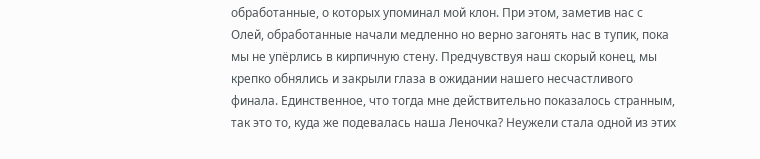обработанные, о которых упоминал мой клон. При этом, заметив нас с Олей, обработанные начали медленно но верно загонять нас в тупик, пока мы не упёрлись в кирпичную стену. Предчувствуя наш скорый конец, мы крепко обнялись и закрыли глаза в ожидании нашего несчастливого финала. Единственное, что тогда мне действительно показалось странным, так это то, куда же подевалась наша Леночка? Неужели стала одной из этих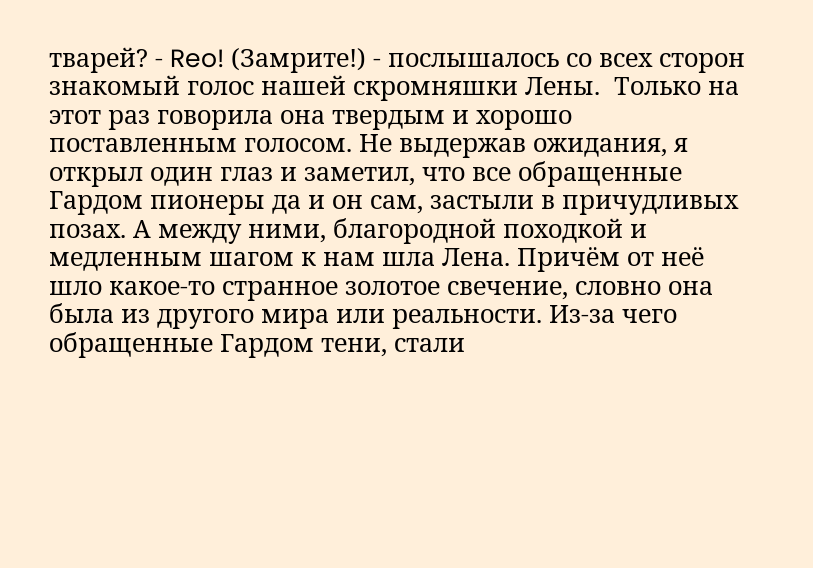тварей? - Reo! (Замрите!) - послышалось со всех сторон знакомый голос нашей скромняшки Лены.  Только на этот раз говорила она твердым и хорошо поставленным голосом. Не выдержав ожидания, я открыл один глаз и заметил, что все обращенные Гардом пионеры да и он сам, застыли в причудливых позах. А между ними, благородной походкой и медленным шагом к нам шла Лена. Причём от неё шло какое-то странное золотое свечение, словно она была из другого мира или реальности. Из-за чего обращенные Гардом тени, стали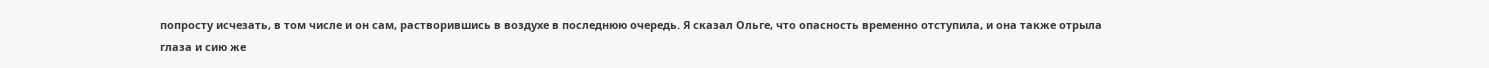попросту исчезать, в том числе и он сам, растворившись в воздухе в последнюю очередь. Я сказал Ольге, что опасность временно отступила, и она также отрыла глаза и сию же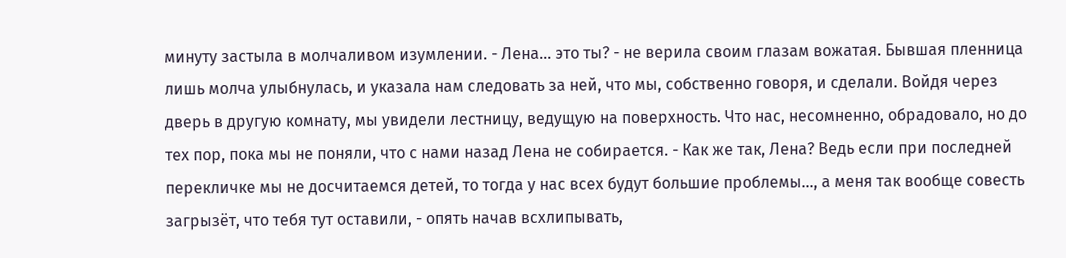минуту застыла в молчаливом изумлении. - Лена... это ты? - не верила своим глазам вожатая. Бывшая пленница лишь молча улыбнулась, и указала нам следовать за ней, что мы, собственно говоря, и сделали. Войдя через дверь в другую комнату, мы увидели лестницу, ведущую на поверхность. Что нас, несомненно, обрадовало, но до тех пор, пока мы не поняли, что с нами назад Лена не собирается. - Как же так, Лена? Ведь если при последней перекличке мы не досчитаемся детей, то тогда у нас всех будут большие проблемы..., а меня так вообще совесть загрызёт, что тебя тут оставили, - опять начав всхлипывать,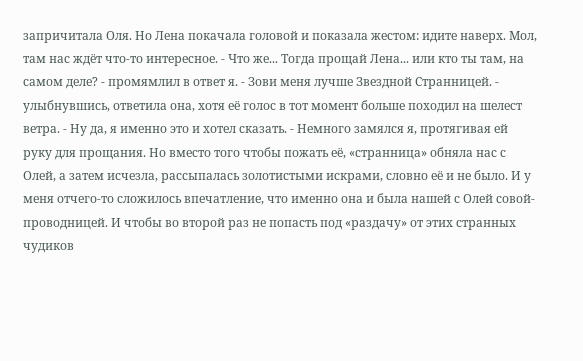запричитала Оля. Но Лена покачала головой и показала жестом: идите наверх. Мол, там нас ждёт что-то интересное. - Что же... Тогда прощай Лена... или кто ты там, на самом деле? - промямлил в ответ я. - Зови меня лучше Звездной Странницей. - улыбнувшись, ответила она, хотя её голос в тот момент больше походил на шелест ветра. - Ну да, я именно это и хотел сказать. - Немного замялся я, протягивая ей руку для прощания. Но вместо того чтобы пожать её, «странница» обняла нас с Олей, а затем исчезла, рассыпалась золотистыми искрами, словно её и не было. И у меня отчего-то сложилось впечатление, что именно она и была нашей с Олей совой-проводницей. И чтобы во второй раз не попасть под «раздачу» от этих странных чудиков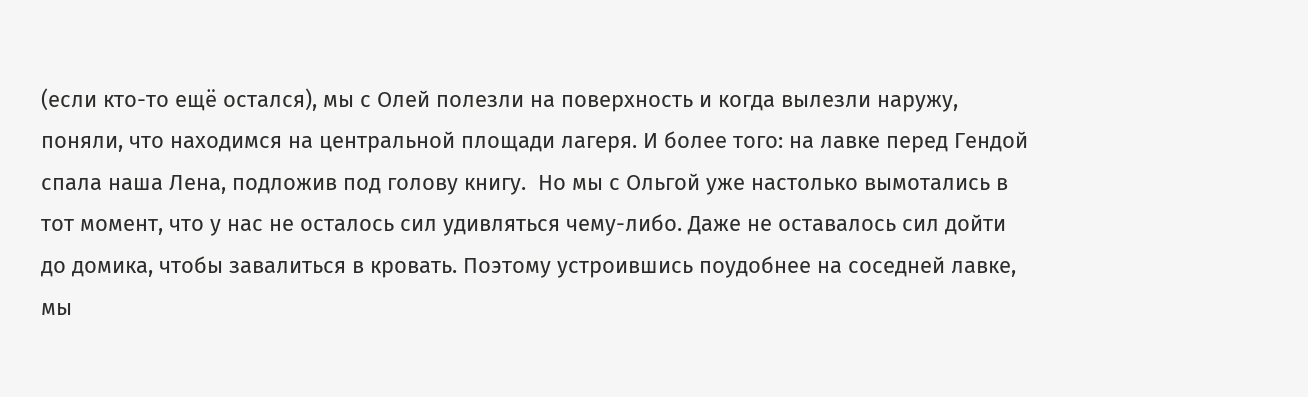(если кто-то ещё остался), мы с Олей полезли на поверхность и когда вылезли наружу, поняли, что находимся на центральной площади лагеря. И более того: на лавке перед Гендой спала наша Лена, подложив под голову книгу.  Но мы с Ольгой уже настолько вымотались в тот момент, что у нас не осталось сил удивляться чему-либо. Даже не оставалось сил дойти до домика, чтобы завалиться в кровать. Поэтому устроившись поудобнее на соседней лавке, мы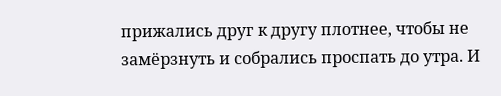прижались друг к другу плотнее, чтобы не замёрзнуть и собрались проспать до утра. И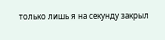только лишь я на секунду закрыл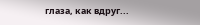глаза, как вдруг...